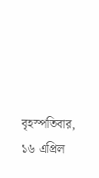বৃহস্পতিবার, ১৬ এপ্রিল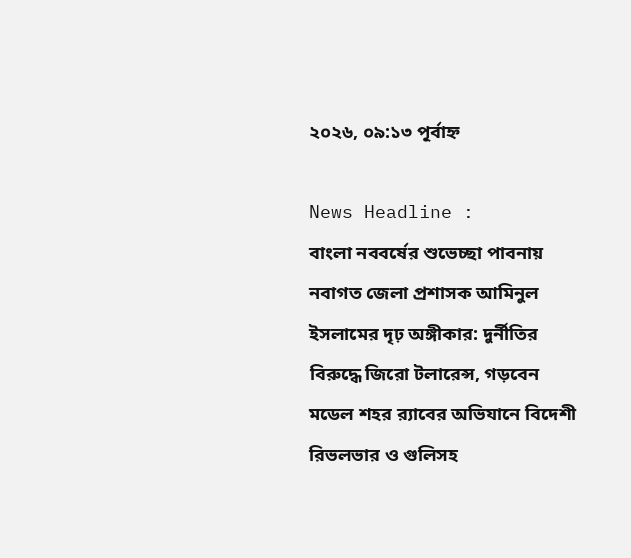২০২৬, ০৯:১৩ পূর্বাহ্ন

News Headline :
বাংলা নববর্ষের শুভেচ্ছা পাবনায় নবাগত জেলা প্রশাসক আমিনুল ইসলামের দৃঢ় অঙ্গীকার: দুর্নীতির বিরুদ্ধে জিরো টলারেন্স, গড়বেন মডেল শহর র‌্যাবের অভিযানে বিদেশী রিভলভার ও গুলিসহ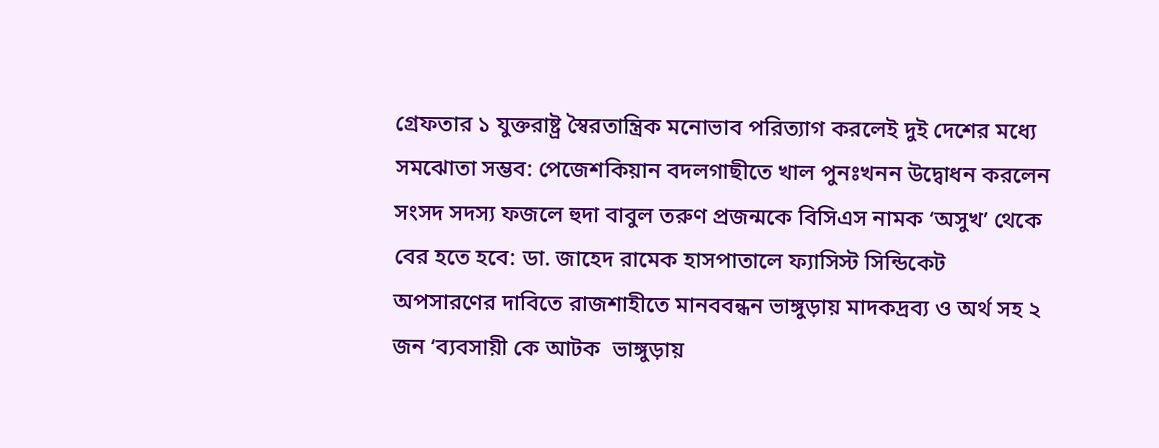গ্রেফতার ১ যুক্তরাষ্ট্র স্বৈরতান্ত্রিক মনোভাব পরিত্যাগ করলেই দুই দেশের মধ্যে সমঝোতা সম্ভব: পেজেশকিয়ান বদলগাছীতে খাল পুনঃখনন উদ্বোধন করলেন সংসদ সদস্য ফজলে হুদা বাবুল তরুণ প্রজন্মকে বিসিএস নামক ‘অসুখ’ থেকে বের হতে হবে: ডা. জাহেদ রামেক হাসপাতালে ফ্যাসিস্ট সিন্ডিকেট অপসারণের দাবিতে রাজশাহীতে মানববন্ধন ভাঙ্গুড়ায় মাদকদ্রব্য ও অর্থ সহ ২ জন ‘ব্যবসায়ী কে আটক  ভাঙ্গুড়ায়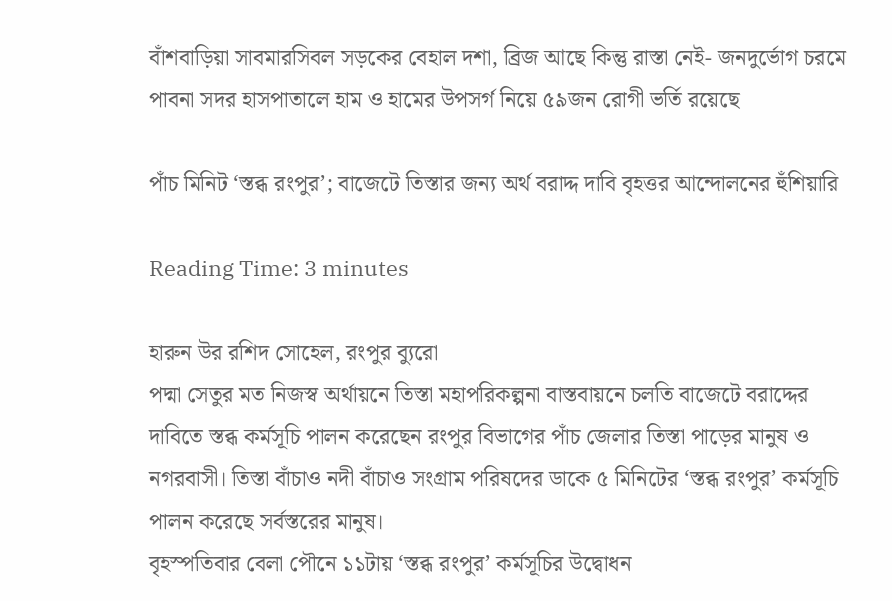বাঁশবাড়িয়া সাবমারসিবল সড়কের বেহাল দশা, ব্রিজ আছে কিন্তু রাস্তা নেই- জনদুর্ভোগ চরমে পাবনা সদর হাসপাতালে হাম ও হামের উপসর্গ নিয়ে ৫৯জন রোগী ভর্তি রয়েছে

পাঁচ মিনিট ‘স্তব্ধ রংপুর’; বাজেটে তিস্তার জন্য অর্থ বরাদ্দ দাবি বৃহত্তর আন্দোলনের হুঁশিয়ারি

Reading Time: 3 minutes

হারুন উর রশিদ সোহেল, রংপুর ব্যুরো
পদ্মা সেতুর মত নিজস্ব অর্থায়নে তিস্তা মহাপরিকল্পনা বাস্তবায়নে চলতি বাজেটে বরাদ্দের দাবিতে স্তব্ধ কর্মসূচি পালন করেছেন রংপুর বিভাগের পাঁচ জেলার তিস্তা পাড়ের মানুষ ও নগরবাসী। তিস্তা বাঁচাও নদী বাঁচাও সংগ্রাম পরিষদের ডাকে ৫ মিনিটের ‘স্তব্ধ রংপুর’ কর্মসূচি পালন করেছে সর্বস্তরের মানুষ।
বৃহস্পতিবার বেলা পৌনে ১১টায় ‘স্তব্ধ রংপুর’ কর্মসূচির উদ্বোধন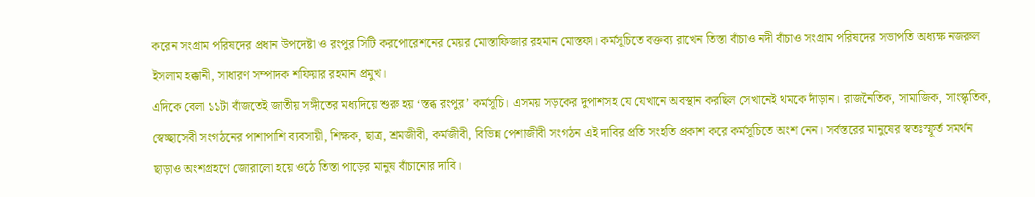করেন সংগ্রাম পরিষদের প্রধান উপদেষ্টা ও রংপুর সিটি করপোরেশনের মেয়র মোস্তাফিজার রহমান মোস্তফা। কর্মসূচিতে বক্তব্য রাখেন তিস্তা বাঁচাও নদী বাঁচাও সংগ্রাম পরিষদের সভাপতি অধ্যক্ষ নজরুল ইসলাম হক্কানী, সাধারণ সম্পাদক শফিয়ার রহমান প্রমুখ।
এদিকে বেলা ১১টা বাঁজতেই জাতীয় সঙ্গীতের মধ্যদিয়ে শুরু হয় ‘স্তব্ধ রংপুর’ কর্মসূচি। এসময় সড়কের দুপাশসহ যে যেখানে অবস্থান করছিল সেখানেই থমকে দাঁড়ান। রাজনৈতিক, সামাজিক, সাংস্কৃতিক, স্বেচ্ছাসেবী সংগঠনের পাশাপাশি ব্যবসায়ী, শিক্ষক, ছাত্র, শ্রমজীবী, কর্মজীবী, বিভিন্ন পেশাজীবী সংগঠন এই দাবির প্রতি সংহতি প্রকাশ করে কর্মসূচিতে অংশ নেন। সর্বস্তরের মানুষের স্বতঃস্ফূর্ত সমর্থন ছাড়াও অংশগ্রহণে জোরালো হয়ে ওঠে তিস্তা পাড়ের মানুষ বাঁচানোর দাবি।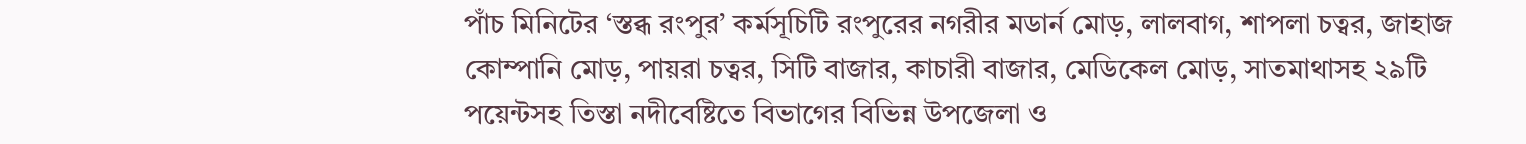পাঁচ মিনিটের ‘স্তব্ধ রংপুর’ কর্মসূচিটি রংপুরের নগরীর মডার্ন মোড়, লালবাগ, শাপলা চত্বর, জাহাজ কোম্পানি মোড়, পায়রা চত্বর, সিটি বাজার, কাচারী বাজার, মেডিকেল মোড়, সাতমাথাসহ ২৯টি পয়েন্টসহ তিস্তা নদীবেষ্টিতে বিভাগের বিভিন্ন উপজেলা ও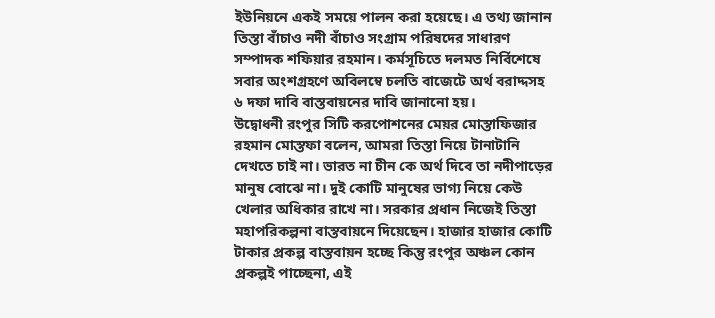ইউনিয়নে একই সময়ে পালন করা হয়েছে। এ তথ্য জানান তিস্তা বাঁচাও নদী বাঁচাও সংগ্রাম পরিষদের সাধারণ সম্পাদক শফিয়ার রহমান। কর্মসূচিতে দলমত নির্বিশেষে সবার অংশগ্রহণে অবিলম্বে চলতি বাজেটে অর্থ বরাদ্দসহ ৬ দফা দাবি বাস্তবায়নের দাবি জানানো হয়।
উদ্বোধনী রংপুর সিটি করপোশনের মেয়র মোস্তাফিজার রহমান মোস্তফা বলেন, আমরা তিস্তা নিয়ে টানাটানি দেখতে চাই না। ভারত না চীন কে অর্থ দিবে তা নদীপাড়ের মানুষ বোঝে না। দুই কোটি মানুষের ভাগ্য নিয়ে কেউ খেলার অধিকার রাখে না। সরকার প্রধান নিজেই তিস্তা মহাপরিকল্পনা বাস্তবায়নে দিয়েছেন। হাজার হাজার কোটি টাকার প্রকল্প বাস্তবায়ন হচ্ছে কিন্তু রংপুর অঞ্চল কোন প্রকল্পই পাচ্ছেনা, এই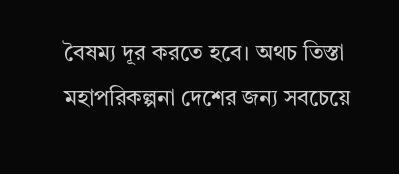বৈষম্য দূর করতে হবে। অথচ তিস্তা মহাপরিকল্পনা দেশের জন্য সবচেয়ে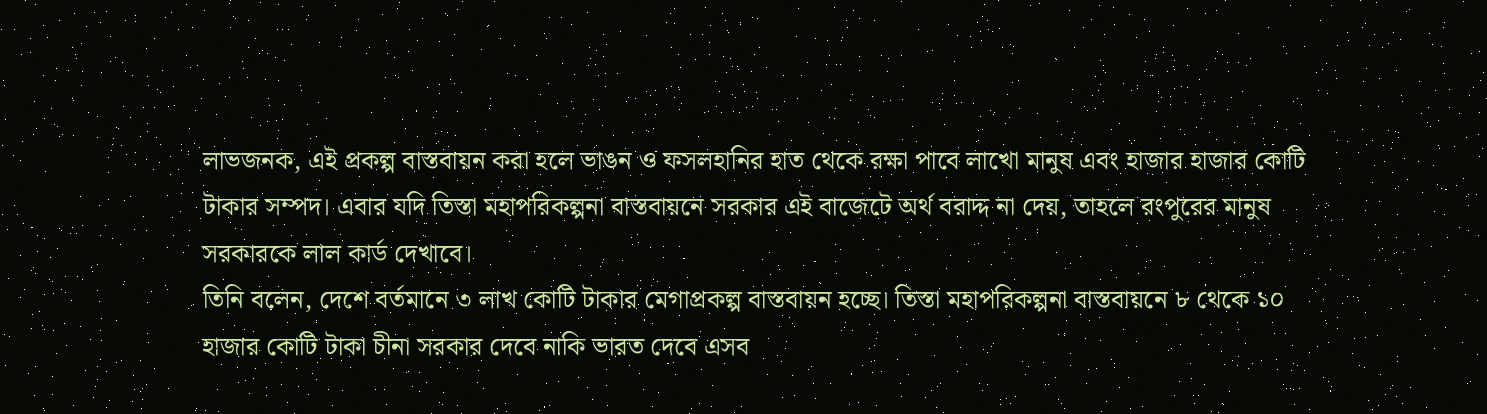লাভজনক, এই প্রকল্প বাস্তবায়ন করা হলে ভাঙন ও ফসলহানির হাত থেকে রক্ষা পাবে লাখো মানুষ এবং হাজার হাজার কোটি টাকার সম্পদ। এবার যদি তিস্তা মহাপরিকল্পনা বাস্তবায়নে সরকার এই বাজেটে অর্থ বরাদ্দ না দেয়, তাহলে রংপুরের মানুষ সরকারকে লাল কার্ড দেখাবে।
তিনি বলেন, দেশে বর্তমানে ৩ লাখ কোটি টাকার মেগাপ্রকল্প বাস্তবায়ন হচ্ছে। তিস্তা মহাপরিকল্পনা বাস্তবায়নে ৮ থেকে ১০ হাজার কোটি টাকা চীনা সরকার দেবে নাকি ভারত দেবে এসব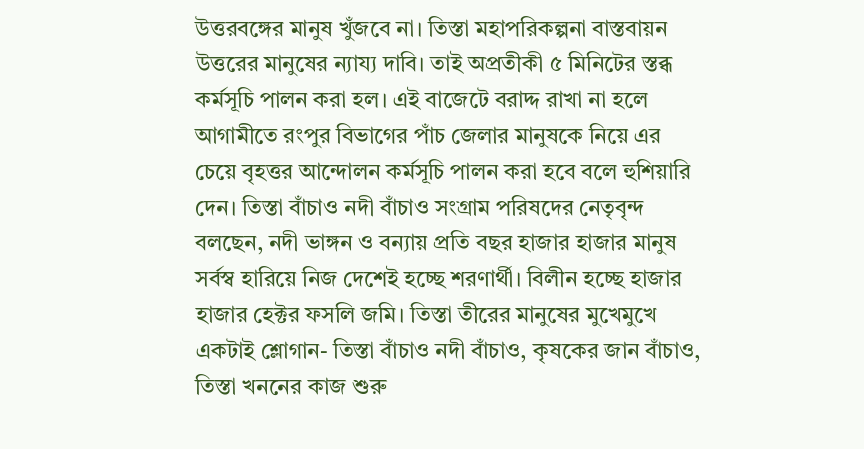উত্তরবঙ্গের মানুষ খুঁজবে না। তিস্তা মহাপরিকল্পনা বাস্তবায়ন উত্তরের মানুষের ন্যায্য দাবি। তাই অপ্রতীকী ৫ মিনিটের স্তব্ধ কর্মসূচি পালন করা হল। এই বাজেটে বরাদ্দ রাখা না হলে আগামীতে রংপুর বিভাগের পাঁচ জেলার মানুষকে নিয়ে এর চেয়ে বৃহত্তর আন্দোলন কর্মসূচি পালন করা হবে বলে হুশিয়ারি দেন। তিস্তা বাঁচাও নদী বাঁচাও সংগ্রাম পরিষদের নেতৃবৃন্দ বলছেন, নদী ভাঙ্গন ও বন্যায় প্রতি বছর হাজার হাজার মানুষ সর্বস্ব হারিয়ে নিজ দেশেই হচ্ছে শরণার্থী। বিলীন হচ্ছে হাজার হাজার হেক্টর ফসলি জমি। তিস্তা তীরের মানুষের মুখেমুখে একটাই শ্লোগান- তিস্তা বাঁচাও নদী বাঁচাও, কৃষকের জান বাঁচাও, তিস্তা খননের কাজ শুরু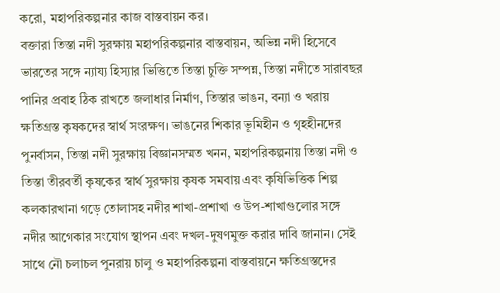করো, মহাপরিকল্পনার কাজ বাস্তবায়ন কর।
বক্তারা তিস্তা নদী সুরক্ষায় মহাপরিকল্পনার বাস্তবায়ন, অভিন্ন নদী হিসেবে ভারতের সঙ্গে ন্যায্য হিস্যার ভিত্তিতে তিস্তা চুক্তি সম্পন্ন, তিস্তা নদীতে সারাবছর পানির প্রবাহ ঠিক রাখতে জলাধার নির্মাণ, তিস্তার ভাঙন, বন্যা ও খরায় ক্ষতিগ্রস্ত কৃষকদের স্বার্থ সংরক্ষণ। ভাঙনের শিকার ভূমিহীন ও গৃহহীনদের পুনর্বাসন, তিস্তা নদী সুরক্ষায় বিজ্ঞানসম্মত খনন, মহাপরিকল্পনায় তিস্তা নদী ও তিস্তা তীরবর্তী কৃষকের স্বার্থ সুরক্ষায় কৃষক সমবায় এবং কৃষিভিত্তিক শিল্প কলকারখানা গড়ে তোলাসহ নদীর শাখা-প্রশাখা ও উপ-শাখাগুলোর সঙ্গে নদীর আগেকার সংযোগ স্থাপন এবং দখল-দুষণমুক্ত করার দাবি জানান। সেই সাথে নৌ চলাচল পুনরায় চালু ও মহাপরিকল্পনা বাস্তবায়নে ক্ষতিগ্রস্তদের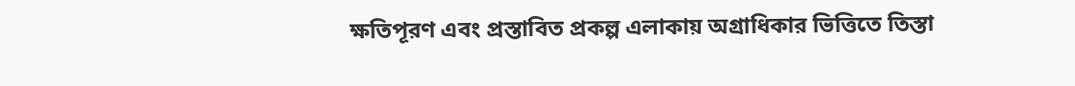ক্ষতিপূরণ এবং প্রস্তাবিত প্রকল্প এলাকায় অগ্রাধিকার ভিত্তিতে তিস্তা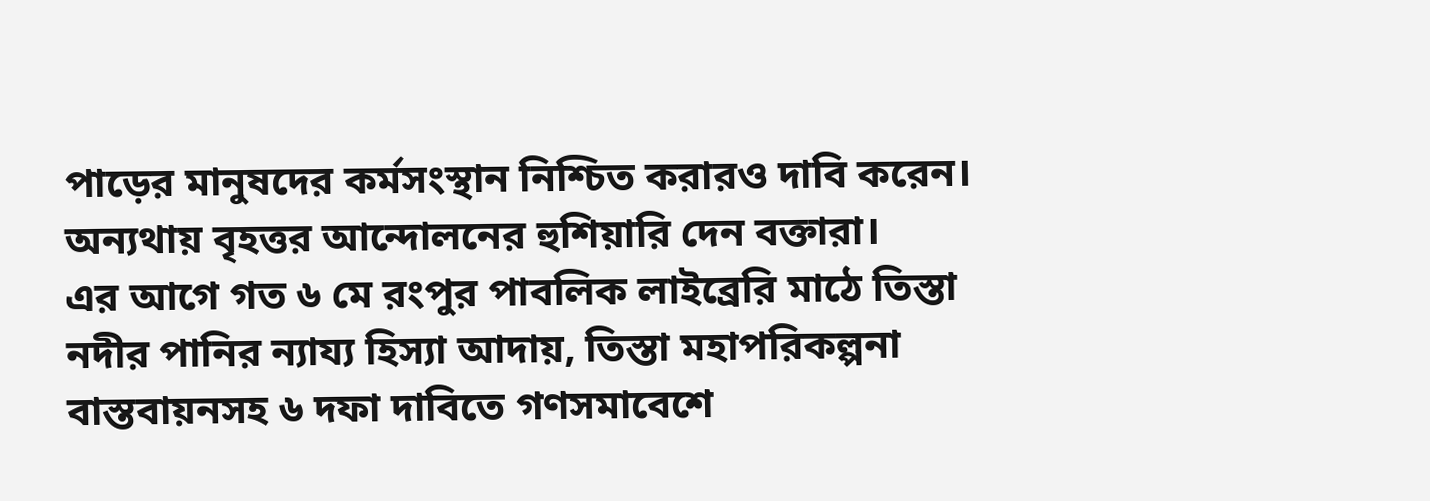পাড়ের মানুষদের কর্মসংস্থান নিশ্চিত করারও দাবি করেন। অন্যথায় বৃহত্তর আন্দোলনের হুশিয়ারি দেন বক্তারা।
এর আগে গত ৬ মে রংপুর পাবলিক লাইব্রেরি মাঠে তিস্তা নদীর পানির ন্যায্য হিস্যা আদায়, তিস্তা মহাপরিকল্পনা বাস্তবায়নসহ ৬ দফা দাবিতে গণসমাবেশে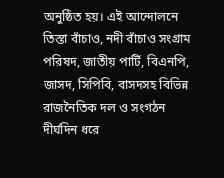অনুষ্ঠিত হয়। এই আন্দোলনে তিস্তা বাঁচাও, নদী বাঁচাও সংগ্রাম পরিষদ, জাতীয় পার্টি, বিএনপি, জাসদ, সিপিবি, বাসদসহ বিভিন্ন রাজনৈতিক দল ও সংগঠন দীর্ঘদিন ধরে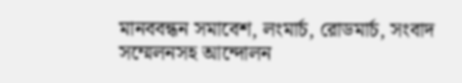মানববন্ধন সমাবেশ, লংমার্চ, রোডমার্চ, সংবাদ সম্মেলনসহ আন্দোলন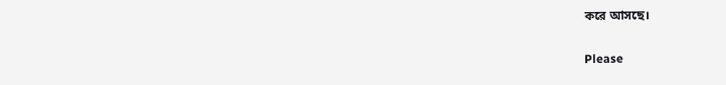করে আসছে।

Please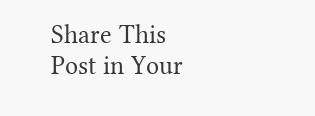Share This Post in Your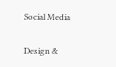Social Media

Design &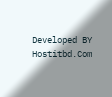Developed BY Hostitbd.Com